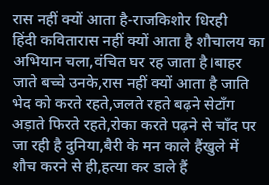रास नहीं क्यों आता है-राजकिशोर धिरही
हिंदी कवितारास नहीं क्यों आता है शौचालय का अभियान चला,वंचित घर रह जाता है।बाहर जाते बच्चे उनके,रास नहीं क्यों आता है जाति भेद को करते रहते,जलते रहते बढ़ने सेटाँग अड़ाते फिरते रहते,रोका करते पढ़ने से चाँद पर जा रही है दुनिया,बैरी के मन काले हैंखुले में शौच करने से ही,हत्या कर डाले हैं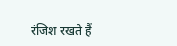रंजिश रखते हैं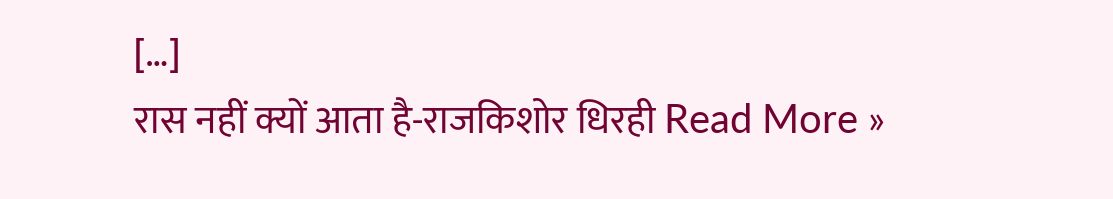[…]
रास नहीं क्यों आता है-राजकिशोर धिरही Read More »